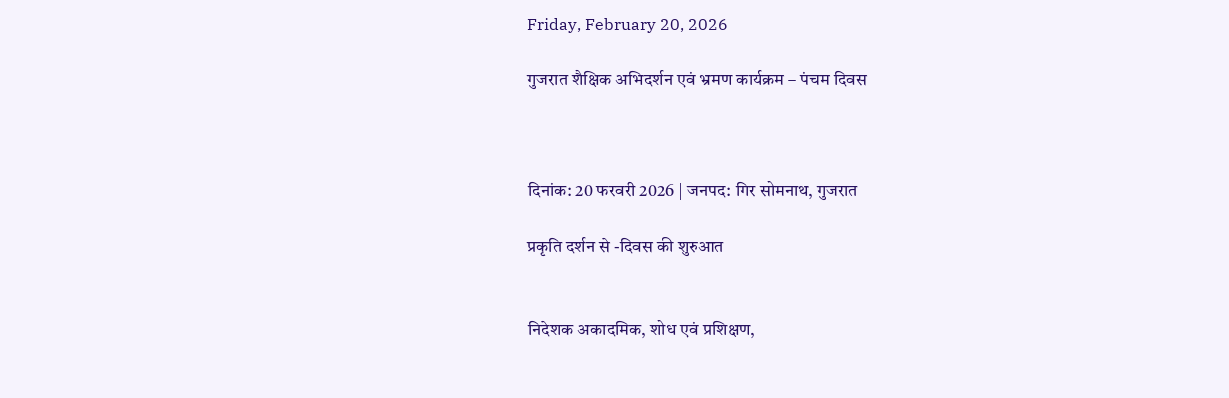Friday, February 20, 2026

गुजरात शैक्षिक अभिदर्शन एवं भ्रमण कार्यक्रम – पंचम दिवस



दिनांक: 20 फरवरी 2026 | जनपद: गिर सोमनाथ, गुजरात

प्रकृति दर्शन से -दिवस की शुरुआत


निदेशक अकादमिक, शोध एवं प्रशिक्षण,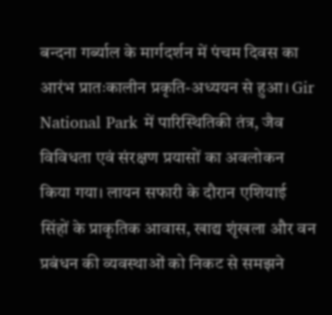बन्दना गर्ब्याल के मार्गदर्शन में पंचम दिवस का आरंभ प्रातःकालीन प्रकृति-अध्ययन से हुआ। Gir National Park में पारिस्थितिकी तंत्र, जैव विविधता एवं संरक्षण प्रयासों का अवलोकन किया गया। लायन सफारी के दौरान एशियाई सिंहों के प्राकृतिक आवास, खाद्य शृंखला और वन प्रबंधन की व्यवस्थाओं को निकट से समझने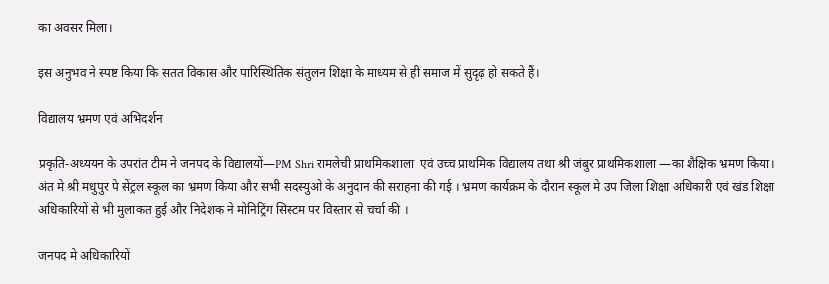का अवसर मिला।

इस अनुभव ने स्पष्ट किया कि सतत विकास और पारिस्थितिक संतुलन शिक्षा के माध्यम से ही समाज में सुदृढ़ हो सकते हैं।

विद्यालय भ्रमण एवं अभिदर्शन

प्रकृति-अध्ययन के उपरांत टीम ने जनपद के विद्यालयों—PM Shri रामलेची प्राथमिकशाला  एवं उच्च प्राथमिक विद्यालय तथा श्री जंबुर प्राथमिकशाला —का शैक्षिक भ्रमण किया। अंत मे श्री मधुपुर पे सेंट्रल स्कूल का भ्रमण किया और सभी सदस्युओ के अनुदान की सराहना की गई । भ्रमण कार्यक्रम के दौरान स्कूल मे उप जिला शिक्षा अधिकारी एवं खंड शिक्षा अधिकारियों से भी मुलाकत हुई और निदेशक ने मोनिट्रिंग सिस्टम पर विस्तार से चर्चा की ।

जनपद मे अधिकारियों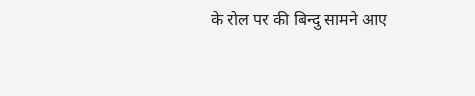के रोल पर की बिन्दु सामने आए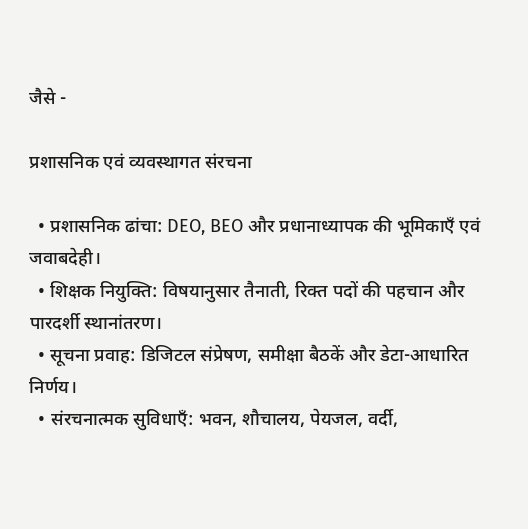जैसे -

प्रशासनिक एवं व्यवस्थागत संरचना

  • प्रशासनिक ढांचा: DEO, BEO और प्रधानाध्यापक की भूमिकाएँ एवं जवाबदेही।
  • शिक्षक नियुक्ति: विषयानुसार तैनाती, रिक्त पदों की पहचान और पारदर्शी स्थानांतरण।
  • सूचना प्रवाह: डिजिटल संप्रेषण, समीक्षा बैठकें और डेटा-आधारित निर्णय।
  • संरचनात्मक सुविधाएँ: भवन, शौचालय, पेयजल, वर्दी,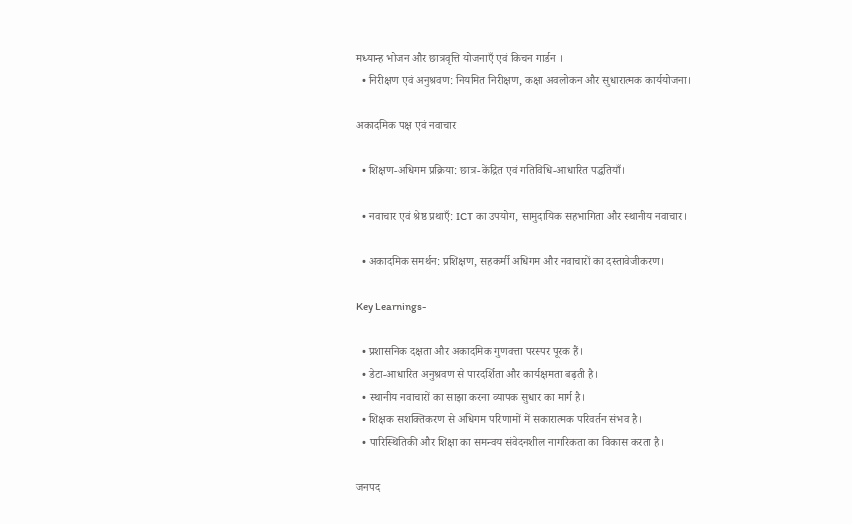मध्यान्ह भोजन और छात्रवृत्ति योजनाएँ एवं किचन गार्डन ।
  • निरीक्षण एवं अनुश्रवण: नियमित निरीक्षण, कक्षा अवलोकन और सुधारात्मक कार्ययोजना।

अकादमिक पक्ष एवं नवाचार

  • शिक्षण-अधिगम प्रक्रिया: छात्र-केंद्रित एवं गतिविधि-आधारित पद्धतियाँ।

  • नवाचार एवं श्रेष्ठ प्रथाएँ: ICT का उपयोग, सामुदायिक सहभागिता और स्थानीय नवाचार।

  • अकादमिक समर्थन: प्रशिक्षण, सहकर्मी अधिगम और नवाचारों का दस्तावेजीकरण।

Key Learnings-

  • प्रशासनिक दक्षता और अकादमिक गुणवत्ता परस्पर पूरक हैं।
  • डेटा-आधारित अनुश्रवण से पारदर्शिता और कार्यक्षमता बढ़ती है।
  • स्थानीय नवाचारों का साझा करना व्यापक सुधार का मार्ग है।
  • शिक्षक सशक्तिकरण से अधिगम परिणामों में सकारात्मक परिवर्तन संभव है।
  • पारिस्थितिकी और शिक्षा का समन्वय संवेदनशील नागरिकता का विकास करता है।

जनपद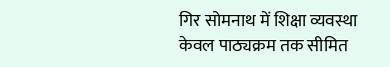गिर सोमनाथ में शिक्षा व्यवस्था केवल पाठ्यक्रम तक सीमित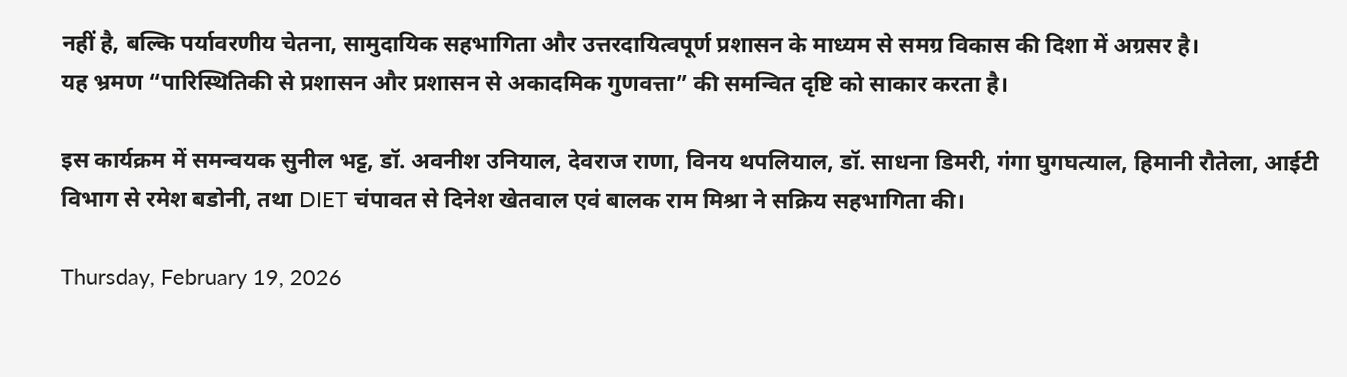नहीं है, बल्कि पर्यावरणीय चेतना, सामुदायिक सहभागिता और उत्तरदायित्वपूर्ण प्रशासन के माध्यम से समग्र विकास की दिशा में अग्रसर है।
यह भ्रमण “पारिस्थितिकी से प्रशासन और प्रशासन से अकादमिक गुणवत्ता” की समन्वित दृष्टि को साकार करता है।

इस कार्यक्रम में समन्वयक सुनील भट्ट, डॉ. अवनीश उनियाल, देवराज राणा, विनय थपलियाल, डॉ. साधना डिमरी, गंगा घुगघत्याल, हिमानी रौतेला, आईटी विभाग से रमेश बडोनी, तथा DIET चंपावत से दिनेश खेतवाल एवं बालक राम मिश्रा ने सक्रिय सहभागिता की।

Thursday, February 19, 2026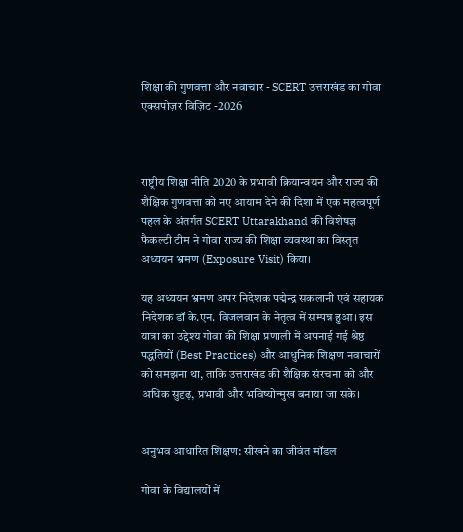शिक्षा की गुणवत्ता और नवाचार - SCERT उत्तराखंड का गोवा एक्सपोज़र विज़िट -2026



राष्ट्रीय शिक्षा नीति 2020 के प्रभावी क्रियान्वयन और राज्य की शैक्षिक गुणवत्ता को नए आयाम देने की दिशा में एक महत्वपूर्ण पहल के अंतर्गत SCERT Uttarakhand की विशेषज्ञ फैकल्टी टीम ने गोवा राज्य की शिक्षा व्यवस्था का विस्तृत अध्ययन भ्रमण (Exposure Visit) किया।

यह अध्ययन भ्रमण अपर निदेशक पद्मेन्द्र सकलानी एवं सहायक निदेशक डॉ के.एन. विजलवान के नेतृत्व में सम्पन्न हुआ। इस यात्रा का उद्देश्य गोवा की शिक्षा प्रणाली में अपनाई गई श्रेष्ठ पद्धतियों (Best Practices) और आधुनिक शिक्षण नवाचारों को समझना था, ताकि उत्तराखंड की शैक्षिक संरचना को और अधिक सुदृढ़, प्रभावी और भविष्योन्मुख बनाया जा सके।


अनुभव आधारित शिक्षण: सीखने का जीवंत मॉडल

गोवा के विद्यालयों में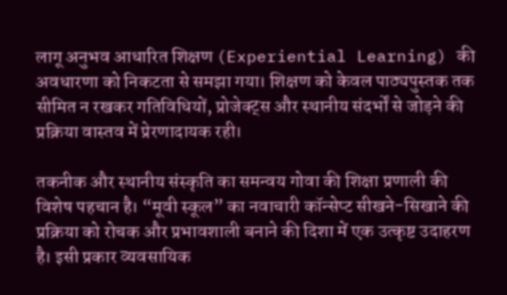लागू अनुभव आधारित शिक्षण (Experiential Learning) की अवधारणा को निकटता से समझा गया। शिक्षण को केवल पाठ्यपुस्तक तक सीमित न रखकर गतिविधियों, प्रोजेक्ट्स और स्थानीय संदर्भों से जोड़ने की प्रक्रिया वास्तव में प्रेरणादायक रही।

तकनीक और स्थानीय संस्कृति का समन्वय गोवा की शिक्षा प्रणाली की विशेष पहचान है। “मूवी स्कूल” का नवाचारी कॉन्सेप्ट सीखने-सिखाने की प्रक्रिया को रोचक और प्रभावशाली बनाने की दिशा में एक उत्कृष्ट उदाहरण है। इसी प्रकार व्यवसायिक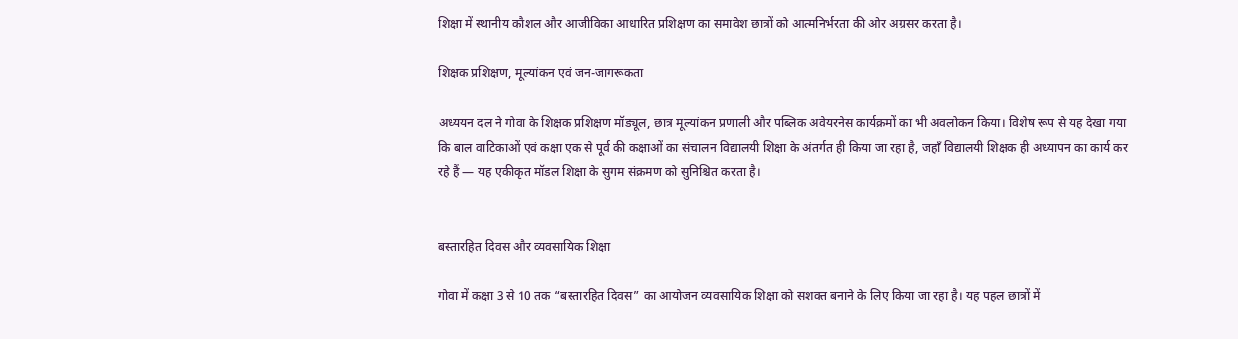शिक्षा में स्थानीय कौशल और आजीविका आधारित प्रशिक्षण का समावेश छात्रों को आत्मनिर्भरता की ओर अग्रसर करता है।

शिक्षक प्रशिक्षण, मूल्यांकन एवं जन-जागरूकता

अध्ययन दल ने गोवा के शिक्षक प्रशिक्षण मॉड्यूल, छात्र मूल्यांकन प्रणाली और पब्लिक अवेयरनेस कार्यक्रमों का भी अवलोकन किया। विशेष रूप से यह देखा गया कि बाल वाटिकाओं एवं कक्षा एक से पूर्व की कक्षाओं का संचालन विद्यालयी शिक्षा के अंतर्गत ही किया जा रहा है, जहाँ विद्यालयी शिक्षक ही अध्यापन का कार्य कर रहे हैं — यह एकीकृत मॉडल शिक्षा के सुगम संक्रमण को सुनिश्चित करता है।


बस्तारहित दिवस और व्यवसायिक शिक्षा

गोवा में कक्षा 3 से 10 तक “बस्तारहित दिवस” का आयोजन व्यवसायिक शिक्षा को सशक्त बनाने के लिए किया जा रहा है। यह पहल छात्रों में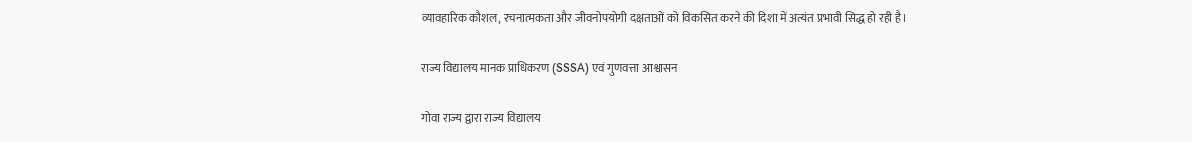व्यावहारिक कौशल, रचनात्मकता और जीवनोपयोगी दक्षताओं को विकसित करने की दिशा में अत्यंत प्रभावी सिद्ध हो रही है।

राज्य विद्यालय मानक प्राधिकरण (SSSA) एवं गुणवत्ता आश्वासन

गोवा राज्य द्वारा राज्य विद्यालय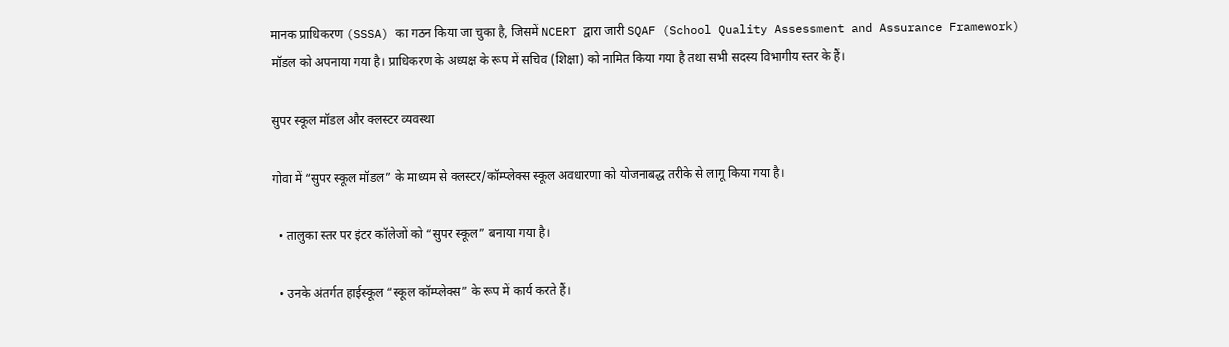मानक प्राधिकरण (SSSA) का गठन किया जा चुका है, जिसमें NCERT द्वारा जारी SQAF (School Quality Assessment and Assurance Framework) मॉडल को अपनाया गया है। प्राधिकरण के अध्यक्ष के रूप में सचिव (शिक्षा) को नामित किया गया है तथा सभी सदस्य विभागीय स्तर के हैं।

सुपर स्कूल मॉडल और क्लस्टर व्यवस्था

गोवा में “सुपर स्कूल मॉडल” के माध्यम से क्लस्टर/कॉम्प्लेक्स स्कूल अवधारणा को योजनाबद्ध तरीके से लागू किया गया है।

  • तालुका स्तर पर इंटर कॉलेजों को “सुपर स्कूल” बनाया गया है।

  • उनके अंतर्गत हाईस्कूल “स्कूल कॉम्प्लेक्स” के रूप में कार्य करते हैं।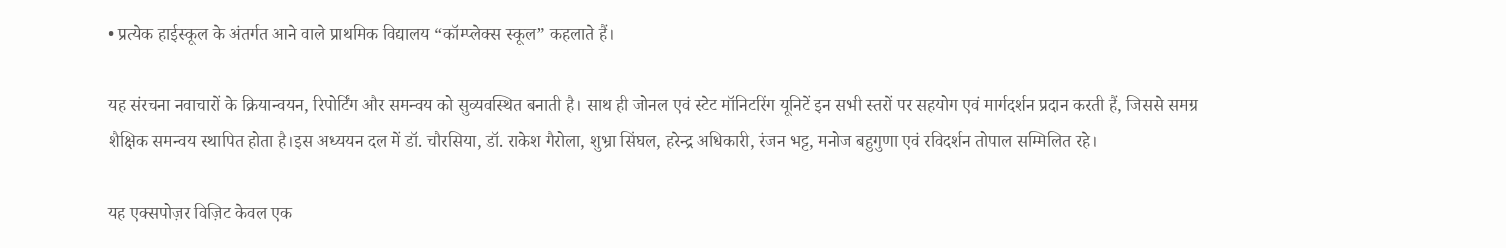• प्रत्येक हाईस्कूल के अंतर्गत आने वाले प्राथमिक विद्यालय “कॉम्प्लेक्स स्कूल” कहलाते हैं।

यह संरचना नवाचारों के क्रियान्वयन, रिपोर्टिंग और समन्वय को सुव्यवस्थित बनाती है। साथ ही जोनल एवं स्टेट मॉनिटरिंग यूनिटें इन सभी स्तरों पर सहयोग एवं मार्गदर्शन प्रदान करती हैं, जिससे समग्र शैक्षिक समन्वय स्थापित होता है।इस अध्ययन दल में डॉ. चौरसिया, डॉ. राकेश गैरोला, शुभ्रा सिंघल, हरेन्द्र अधिकारी, रंजन भट्ट, मनोज बहुगुणा एवं रविदर्शन तोपाल सम्मिलित रहे।

यह एक्सपोज़र विज़िट केवल एक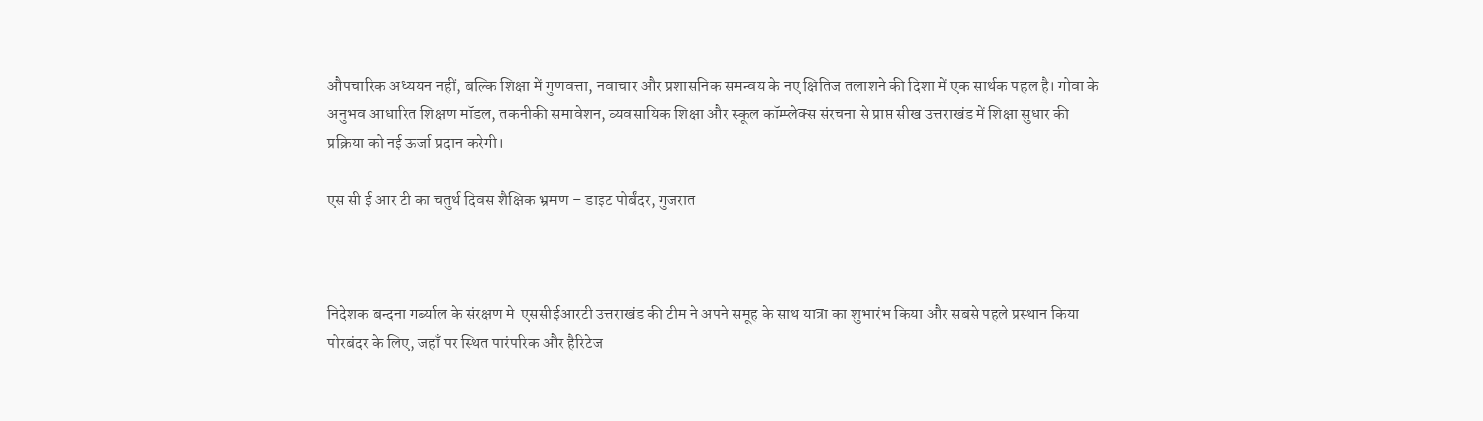औपचारिक अध्ययन नहीं, बल्कि शिक्षा में गुणवत्ता, नवाचार और प्रशासनिक समन्वय के नए क्षितिज तलाशने की दिशा में एक सार्थक पहल है। गोवा के अनुभव आधारित शिक्षण मॉडल, तकनीकी समावेशन, व्यवसायिक शिक्षा और स्कूल कॉम्प्लेक्स संरचना से प्राप्त सीख उत्तराखंड में शिक्षा सुधार की प्रक्रिया को नई ऊर्जा प्रदान करेगी।

एस सी ई आर टी का चतुर्थ दिवस शैक्षिक भ्रमण – डाइट पोर्बंदर, गुजरात



निदेशक बन्दना गर्ब्याल के संरक्षण मे  एससीईआरटी उत्तराखंड की टीम ने अपने समूह के साथ यात्रा का शुभारंभ किया और सबसे पहले प्रस्थान किया पोरबंदर के लिए, जहाँ पर स्थित पारंपरिक और हैरिटेज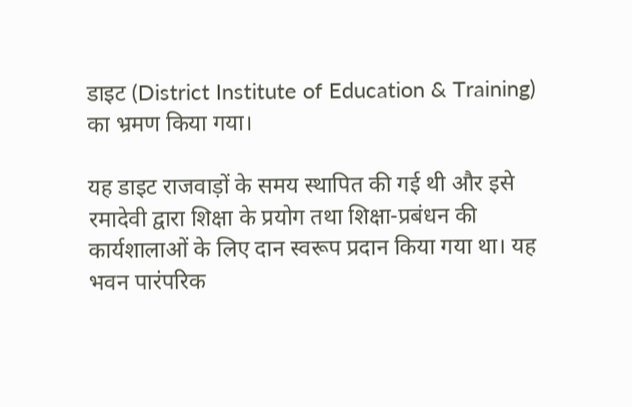डाइट (District Institute of Education & Training) का भ्रमण किया गया।

यह डाइट राजवाड़ों के समय स्थापित की गई थी और इसे रमादेवी द्वारा शिक्षा के प्रयोग तथा शिक्षा-प्रबंधन की कार्यशालाओं के लिए दान स्वरूप प्रदान किया गया था। यह भवन पारंपरिक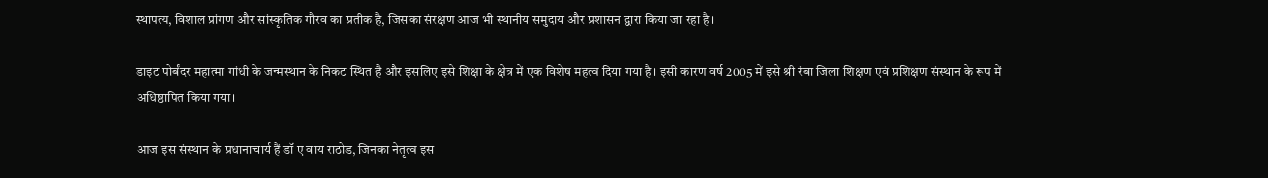स्थापत्य, विशाल प्रांगण और सांस्कृतिक गौरव का प्रतीक है, जिसका संरक्षण आज भी स्थानीय समुदाय और प्रशासन द्वारा किया जा रहा है।

डाइट पोर्बंदर महात्मा गांधी के जन्मस्थान के निकट स्थित है और इसलिए इसे शिक्षा के क्षेत्र में एक विशेष महत्व दिया गया है। इसी कारण वर्ष 2005 में इसे श्री रंबा जिला शिक्षण एवं प्रशिक्षण संस्थान के रूप में अधिष्ठापित किया गया।

आज इस संस्थान के प्रधानाचार्य हैं डॉ ए वाय राठोड, जिनका नेतृत्व इस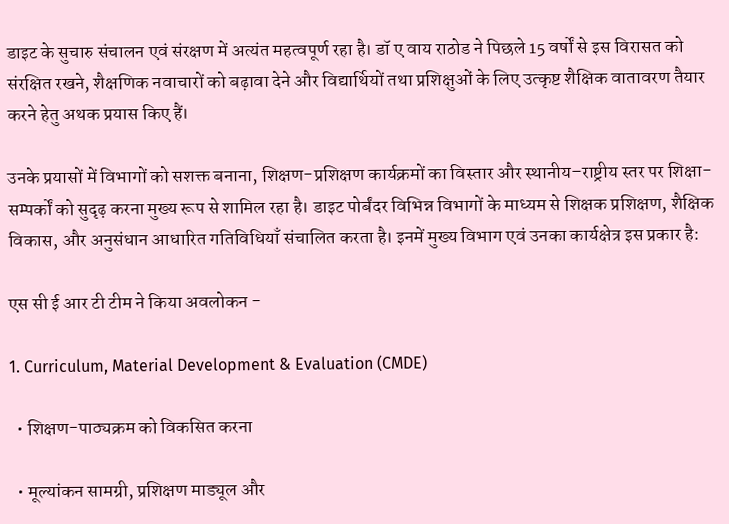डाइट के सुचारु संचालन एवं संरक्षण में अत्यंत महत्वपूर्ण रहा है। डॉ ए वाय राठोड ने पिछले 15 वर्षों से इस विरासत को संरक्षित रखने, शैक्षणिक नवाचारों को बढ़ावा देने और विद्यार्थियों तथा प्रशिक्षुओं के लिए उत्कृष्ट शैक्षिक वातावरण तैयार करने हेतु अथक प्रयास किए हैं।

उनके प्रयासों में विभागों को सशक्त बनाना, शिक्षण-प्रशिक्षण कार्यक्रमों का विस्तार और स्थानीय–राष्ट्रीय स्तर पर शिक्षा-सम्पर्कों को सुदृढ़ करना मुख्य रूप से शामिल रहा है। डाइट पोर्बंदर विभिन्न विभागों के माध्यम से शिक्षक प्रशिक्षण, शैक्षिक विकास, और अनुसंधान आधारित गतिविधियाँ संचालित करता है। इनमें मुख्य विभाग एवं उनका कार्यक्षेत्र इस प्रकार है:

एस सी ई आर टी टीम ने किया अवलोकन -

1. Curriculum, Material Development & Evaluation (CMDE)

  • शिक्षण-पाठ्यक्रम को विकसित करना

  • मूल्यांकन सामग्री, प्रशिक्षण माड्यूल और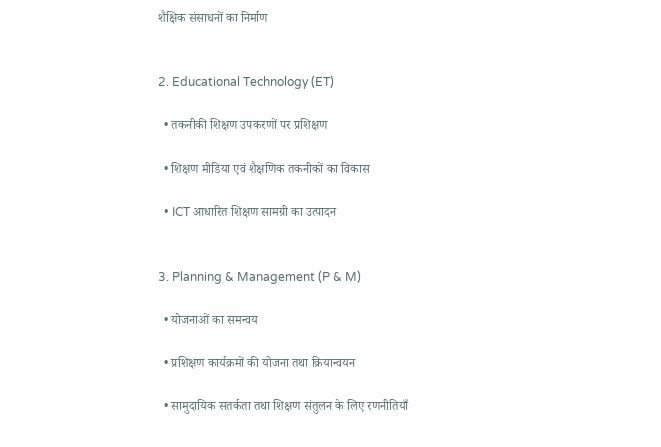शैक्षिक संसाधनों का निर्माण


2. Educational Technology (ET)

  • तकनीकी शिक्षण उपकरणों पर प्रशिक्षण

  • शिक्षण मीडिया एवं शैक्षणिक तकनीकों का विकास

  • ICT आधारित शिक्षण सामग्री का उत्पादन


3. Planning & Management (P & M)

  • योजनाओं का समन्वय

  • प्रशिक्षण कार्यक्रमों की योजना तथा क्रियान्वयन

  • सामुदायिक सतर्कता तथा शिक्षण संतुलन के लिए रणनीतियाँ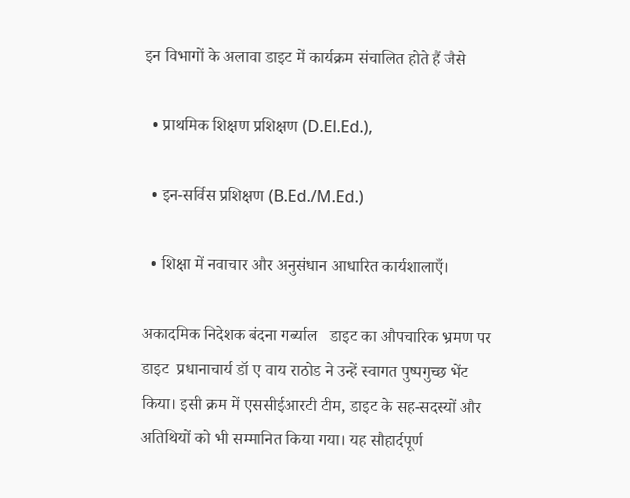इन विभागों के अलावा डाइट में कार्यक्रम संचालित होते हैं जैसे

  • प्राथमिक शिक्षण प्रशिक्षण (D.El.Ed.),

  • इन-सर्विस प्रशिक्षण (B.Ed./M.Ed.)

  • शिक्षा में नवाचार और अनुसंधान आधारित कार्यशालाएँ।

अकादमिक निदेशक बंदना गर्ब्याल   डाइट का औपचारिक भ्रमण पर डाइट  प्रधानाचार्य डॉ ए वाय राठोड ने उन्हें स्वागत पुष्पगुच्छ भेंट किया। इसी क्रम में एससीईआरटी टीम, डाइट के सह-सदस्यों और अतिथियों को भी सम्मानित किया गया। यह सौहार्दपूर्ण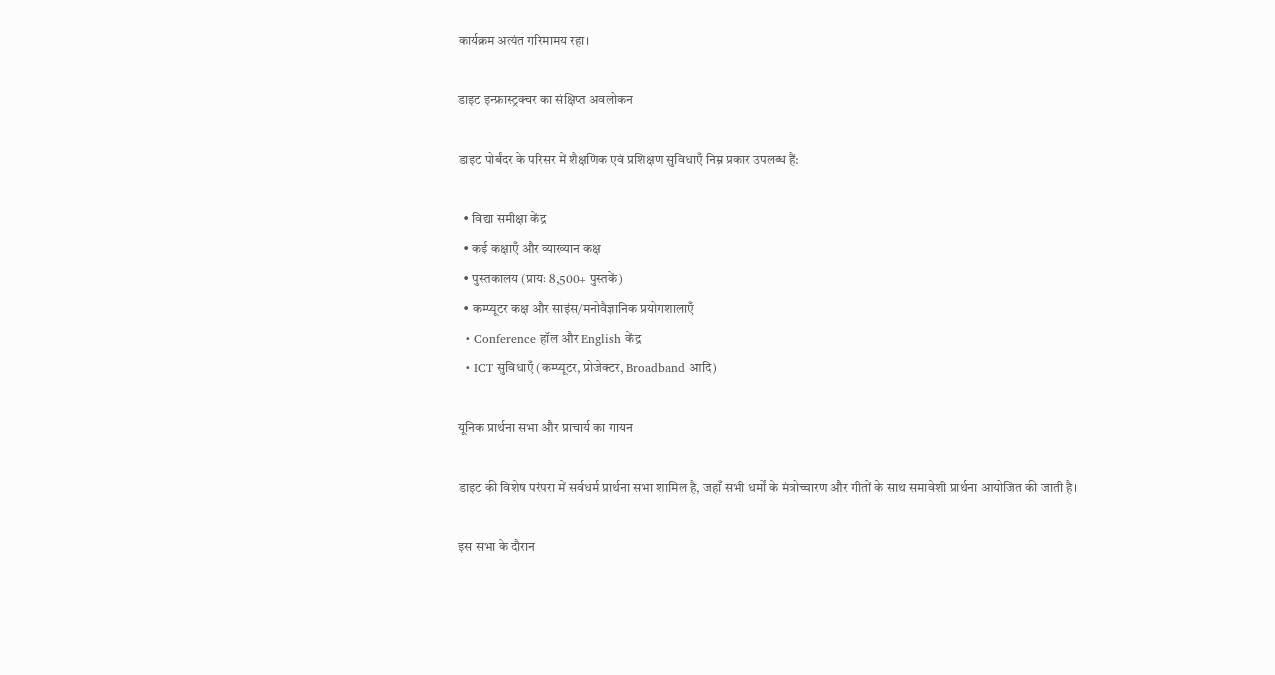कार्यक्रम अत्यंत गरिमामय रहा।

डाइट इन्फ्रास्ट्रक्चर का संक्षिप्त अवलोकन

डाइट पोर्बंदर के परिसर में शैक्षणिक एवं प्रशिक्षण सुविधाएँ निम्न प्रकार उपलब्ध हैं:

  • विद्या समीक्षा केंद्र
  • कई कक्षाएँ और व्याख्यान कक्ष
  • पुस्तकालय (प्रायः 8,500+ पुस्तकें)
  • कम्प्यूटर कक्ष और साइंस/मनोवैज्ञानिक प्रयोगशालाएँ
  • Conference हॉल और English केंद्र
  • ICT सुविधाएँ (कम्प्यूटर, प्रोजेक्टर, Broadband आदि)

यूनिक प्रार्थना सभा और प्राचार्य का गायन

डाइट की विशेष परंपरा में सर्वधर्म प्रार्थना सभा शामिल है, जहाँ सभी धर्मों के मंत्रोच्चारण और गीतों के साथ समावेशी प्रार्थना आयोजित की जाती है।

इस सभा के दौरान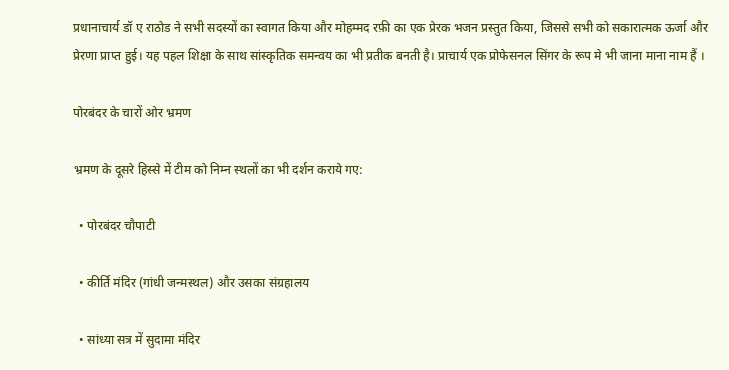प्रधानाचार्य डॉ ए राठोड ने सभी सदस्यों का स्वागत किया और मोहम्मद रफ़ी का एक प्रेरक भजन प्रस्तुत किया, जिससे सभी को सकारात्मक ऊर्जा और प्रेरणा प्राप्त हुई। यह पहल शिक्षा के साथ सांस्कृतिक समन्वय का भी प्रतीक बनती है। प्राचार्य एक प्रोफेसनल सिंगर के रूप मे भी जाना माना नाम हैं ।

पोरबंदर के चारों ओर भ्रमण

भ्रमण के दूसरे हिस्से में टीम को निम्न स्थलों का भी दर्शन कराये गए:

  • पोरबंदर चौपाटी

  • कीर्ति मंदिर (गांधी जन्मस्थल) और उसका संग्रहालय

  • सांध्या सत्र में सुदामा मंदिर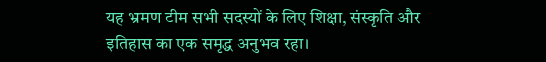यह भ्रमण टीम सभी सदस्यों के लिए शिक्षा, संस्कृति और इतिहास का एक समृद्ध अनुभव रहा।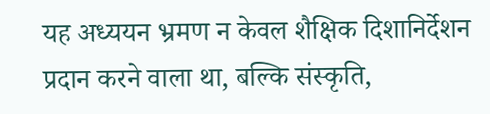यह अध्ययन भ्रमण न केवल शैक्षिक दिशानिर्देशन प्रदान करने वाला था, बल्कि संस्कृति,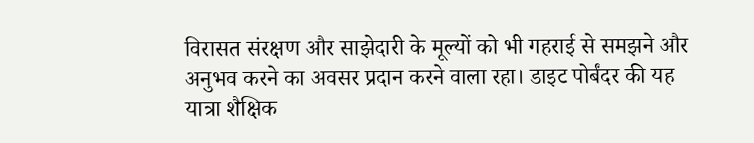विरासत संरक्षण और साझेदारी के मूल्यों को भी गहराई से समझने और अनुभव करने का अवसर प्रदान करने वाला रहा। डाइट पोर्बंदर की यह यात्रा शैक्षिक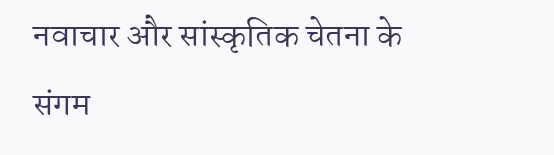नवाचार और सांस्कृतिक चेतना के संगम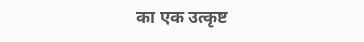का एक उत्कृष्ट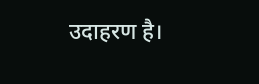उदाहरण है।